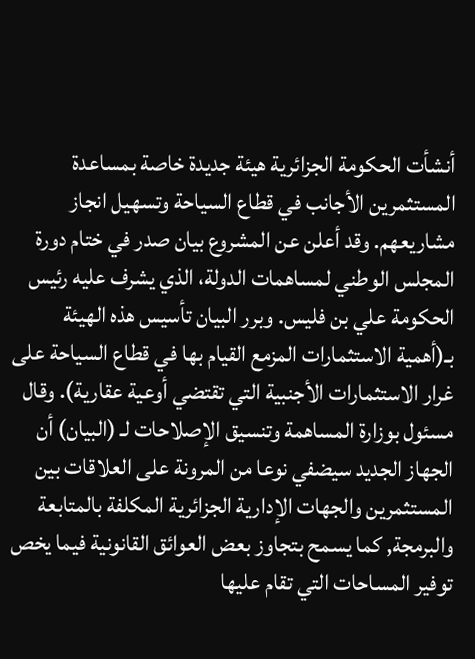أنشأت الحكومة الجزائرية هيئة جديدة خاصة بمساعدة المستثمرين الأجانب في قطاع السياحة وتسهيل انجاز مشاريعهم. وقد أعلن عن المشروع بيان صدر في ختام دورة المجلس الوطني لمساهمات الدولة، الذي يشرف عليه رئيس الحكومة علي بن فليس. وبرر البيان تأسيس هذه الهيئة بـ(أهمية الاستثمارات المزمع القيام بها في قطاع السياحة على غرار الاستثمارات الأجنبية التي تقتضي أوعية عقارية). وقال مسئول بوزارة المساهمة وتنسيق الإصلاحات لـ (البيان) أن الجهاز الجديد سيضفي نوعا من المرونة على العلاقات بين المستثمرين والجهات الإدارية الجزائرية المكلفة بالمتابعة والبرمجة, كما يسمح بتجاوز بعض العوائق القانونية فيما يخص توفير المساحات التي تقام عليها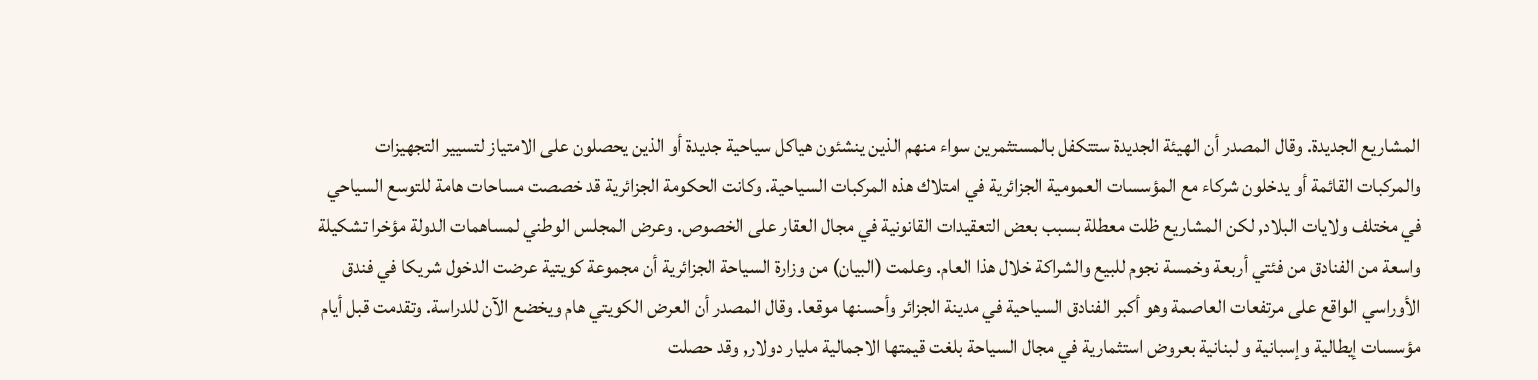المشاريع الجديدة. وقال المصدر أن الهيئة الجديدة ستتكفل بالمستثمرين سواء منهم الذين ينشئون هياكل سياحية جديدة أو الذين يحصلون على الامتياز لتسيير التجهيزات والمركبات القائمة أو يدخلون شركاء مع المؤسسات العمومية الجزائرية في امتلاك هذه المركبات السياحية. وكانت الحكومة الجزائرية قد خصصت مساحات هامة للتوسع السياحي في مختلف ولايات البلاد, لكن المشاريع ظلت معطلة بسبب بعض التعقيدات القانونية في مجال العقار على الخصوص. وعرض المجلس الوطني لمساهمات الدولة مؤخرا تشكيلة واسعة من الفنادق من فئتي أربعة وخمسة نجوم للبيع والشراكة خلال هذا العام. وعلمت (البيان) من وزارة السياحة الجزائرية أن مجموعة كويتية عرضت الدخول شريكا في فندق الأوراسي الواقع على مرتفعات العاصمة وهو أكبر الفنادق السياحية في مدينة الجزائر وأحسنها موقعا. وقال المصدر أن العرض الكويتي هام ويخضع الآن للدراسة. وتقدمت قبل أيام مؤسسات إيطالية وإسبانية و لبنانية بعروض استثمارية في مجال السياحة بلغت قيمتها الاجمالية مليار دولار, وقد حصلت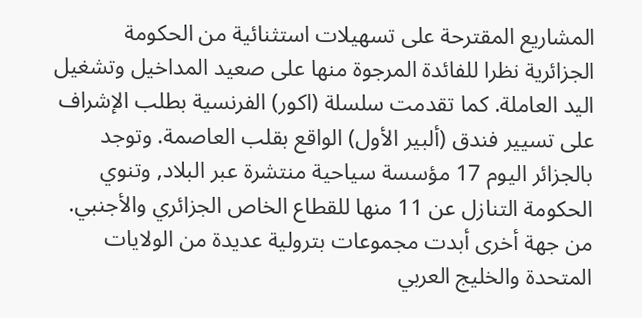المشاريع المقترحة على تسهيلات استثنائية من الحكومة الجزائرية نظرا للفائدة المرجوة منها على صعيد المداخيل وتشغيل اليد العاملة. كما تقدمت سلسلة (اكور) الفرنسية بطلب الإشراف على تسيير فندق (ألبير الأول) الواقع بقلب العاصمة. وتوجد بالجزائر اليوم 17 مؤسسة سياحية منتشرة عبر البلاد, وتنوي الحكومة التنازل عن 11 منها للقطاع الخاص الجزائري والأجنبي. من جهة أخرى أبدت مجموعات بترولية عديدة من الولايات المتحدة والخليج العربي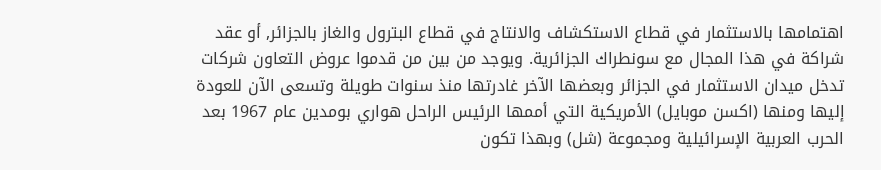اهتمامها بالاستثمار في قطاع الاستكشاف والانتاج في قطاع البترول والغاز بالجزائر, أو عقد شراكة في هذا المجال مع سونطراك الجزائرية. ويوجد من بين من قدموا عروض التعاون شركات تدخل ميدان الاستثمار في الجزائر وبعضها الآخر غادرتها منذ سنوات طويلة وتسعى الآن للعودة إليها ومنها (اكسن موبايل) الأمريكية التي أممها الرئيس الراحل هواري بومدين عام 1967 بعد الحرب العربية الإسرائيلية ومجموعة (شل) وبهذا تكون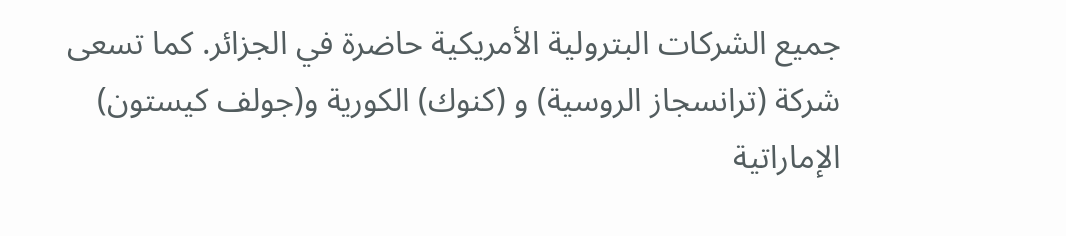جميع الشركات البترولية الأمريكية حاضرة في الجزائر. كما تسعى شركة (ترانسجاز الروسية) و (كنوك) الكورية و(جولف كيستون) الإماراتية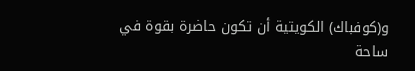و(كوفباك) الكويتية أن تكون حاضرة بقوة في ساحة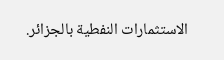الاستثمارات النفطية بالجزائر.